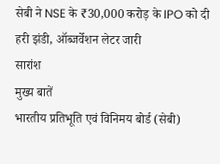सेबी ने NSE के ₹30,000 करोड़ के IPO को दी हरी झंडी, ऑब्जर्वेशन लेटर जारी
सारांश
मुख्य बातें
भारतीय प्रतिभूति एवं विनिमय बोर्ड (सेबी)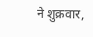ने शुक्रवार,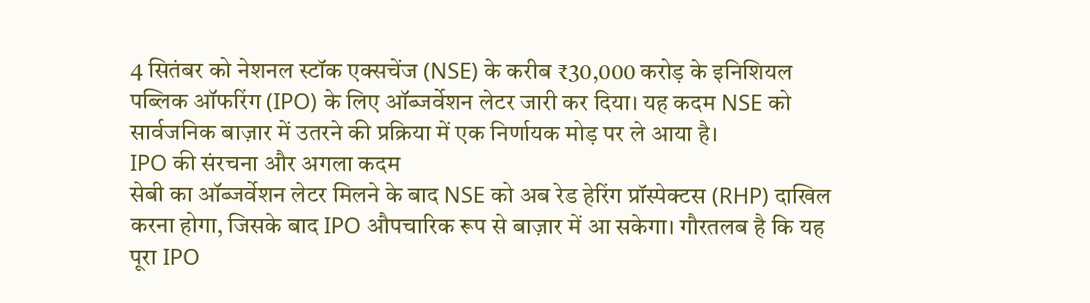4 सितंबर को नेशनल स्टॉक एक्सचेंज (NSE) के करीब ₹30,000 करोड़ के इनिशियल पब्लिक ऑफरिंग (IPO) के लिए ऑब्जर्वेशन लेटर जारी कर दिया। यह कदम NSE को सार्वजनिक बाज़ार में उतरने की प्रक्रिया में एक निर्णायक मोड़ पर ले आया है।
IPO की संरचना और अगला कदम
सेबी का ऑब्जर्वेशन लेटर मिलने के बाद NSE को अब रेड हेरिंग प्रॉस्पेक्टस (RHP) दाखिल करना होगा, जिसके बाद IPO औपचारिक रूप से बाज़ार में आ सकेगा। गौरतलब है कि यह पूरा IPO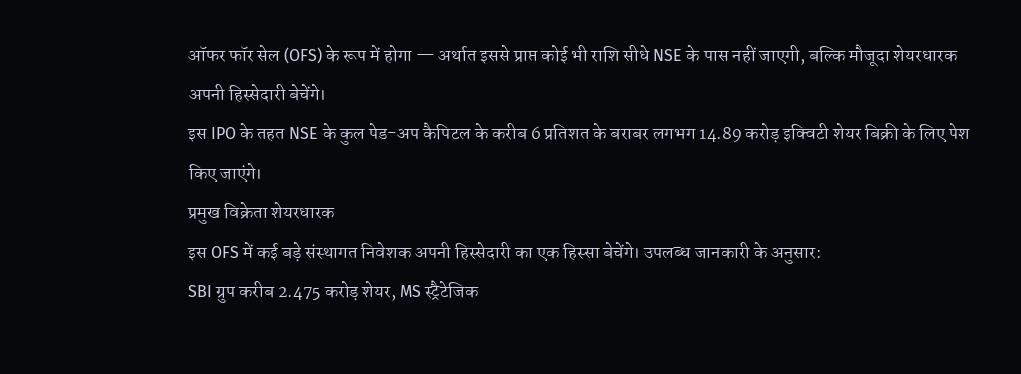ऑफर फॉर सेल (OFS) के रूप में होगा — अर्थात इससे प्राप्त कोई भी राशि सीधे NSE के पास नहीं जाएगी, बल्कि मौजूदा शेयरधारक अपनी हिस्सेदारी बेचेंगे।
इस IPO के तहत NSE के कुल पेड-अप कैपिटल के करीब 6 प्रतिशत के बराबर लगभग 14.89 करोड़ इक्विटी शेयर बिक्री के लिए पेश किए जाएंगे।
प्रमुख विक्रेता शेयरधारक
इस OFS में कई बड़े संस्थागत निवेशक अपनी हिस्सेदारी का एक हिस्सा बेचेंगे। उपलब्ध जानकारी के अनुसार:
SBI ग्रुप करीब 2.475 करोड़ शेयर, MS स्ट्रैटेजिक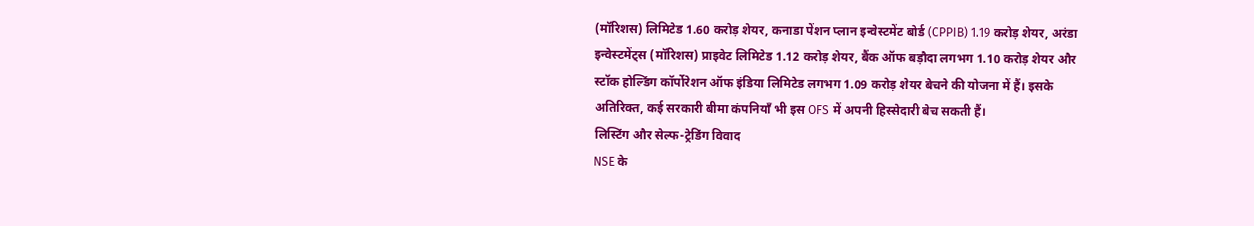(मॉरिशस) लिमिटेड 1.60 करोड़ शेयर, कनाडा पेंशन प्लान इन्वेस्टमेंट बोर्ड (CPPIB) 1.19 करोड़ शेयर, अरंडा इन्वेस्टमेंट्स (मॉरिशस) प्राइवेट लिमिटेड 1.12 करोड़ शेयर, बैंक ऑफ बड़ौदा लगभग 1.10 करोड़ शेयर और स्टॉक होल्डिंग कॉर्पोरेशन ऑफ इंडिया लिमिटेड लगभग 1.09 करोड़ शेयर बेचने की योजना में हैं। इसके अतिरिक्त, कई सरकारी बीमा कंपनियाँ भी इस OFS में अपनी हिस्सेदारी बेच सकती हैं।
लिस्टिंग और सेल्फ-ट्रेडिंग विवाद
NSE के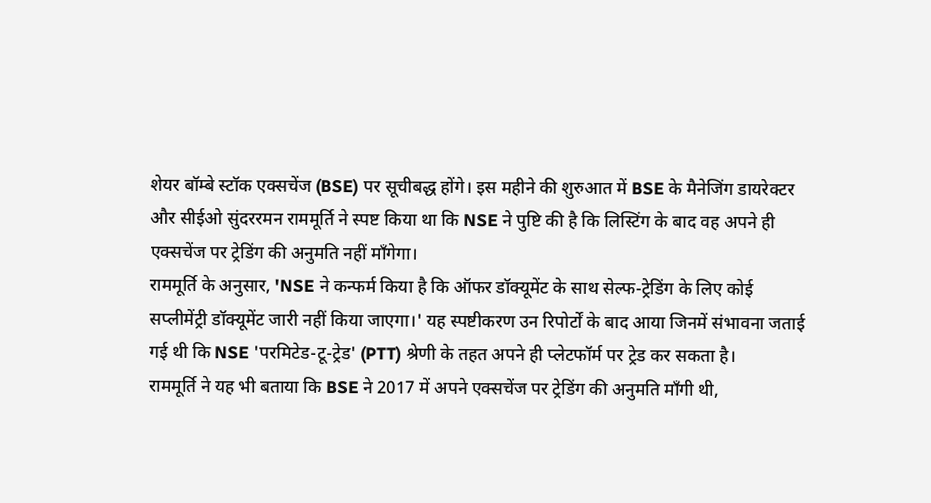शेयर बॉम्बे स्टॉक एक्सचेंज (BSE) पर सूचीबद्ध होंगे। इस महीने की शुरुआत में BSE के मैनेजिंग डायरेक्टर और सीईओ सुंदररमन राममूर्ति ने स्पष्ट किया था कि NSE ने पुष्टि की है कि लिस्टिंग के बाद वह अपने ही एक्सचेंज पर ट्रेडिंग की अनुमति नहीं माँगेगा।
राममूर्ति के अनुसार, 'NSE ने कन्फर्म किया है कि ऑफर डॉक्यूमेंट के साथ सेल्फ-ट्रेडिंग के लिए कोई सप्लीमेंट्री डॉक्यूमेंट जारी नहीं किया जाएगा।' यह स्पष्टीकरण उन रिपोर्टों के बाद आया जिनमें संभावना जताई गई थी कि NSE 'परमिटेड-टू-ट्रेड' (PTT) श्रेणी के तहत अपने ही प्लेटफॉर्म पर ट्रेड कर सकता है।
राममूर्ति ने यह भी बताया कि BSE ने 2017 में अपने एक्सचेंज पर ट्रेडिंग की अनुमति माँगी थी,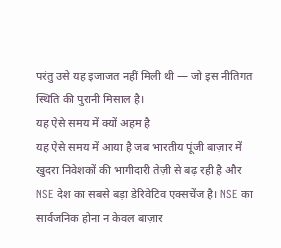परंतु उसे यह इजाजत नहीं मिली थी — जो इस नीतिगत स्थिति की पुरानी मिसाल है।
यह ऐसे समय में क्यों अहम है
यह ऐसे समय में आया है जब भारतीय पूंजी बाज़ार में खुदरा निवेशकों की भागीदारी तेज़ी से बढ़ रही है और NSE देश का सबसे बड़ा डेरिवेटिव एक्सचेंज है। NSE का सार्वजनिक होना न केवल बाज़ार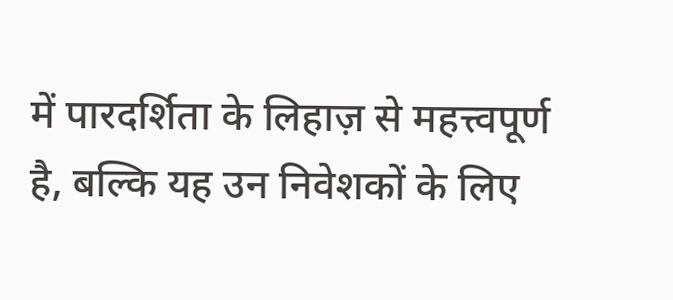में पारदर्शिता के लिहाज़ से महत्त्वपूर्ण है, बल्कि यह उन निवेशकों के लिए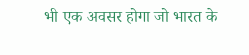भी एक अवसर होगा जो भारत के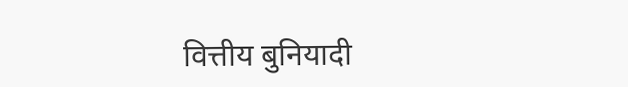वित्तीय बुनियादी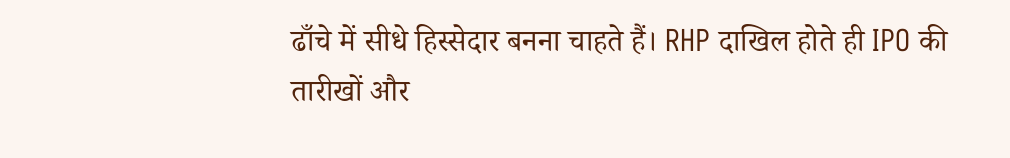ढाँचे में सीधे हिस्सेदार बनना चाहते हैं। RHP दाखिल होते ही IPO की तारीखों और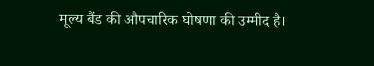मूल्य बैंड की औपचारिक घोषणा की उम्मीद है।